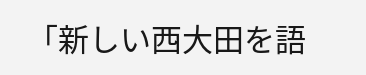「新しい西大田を語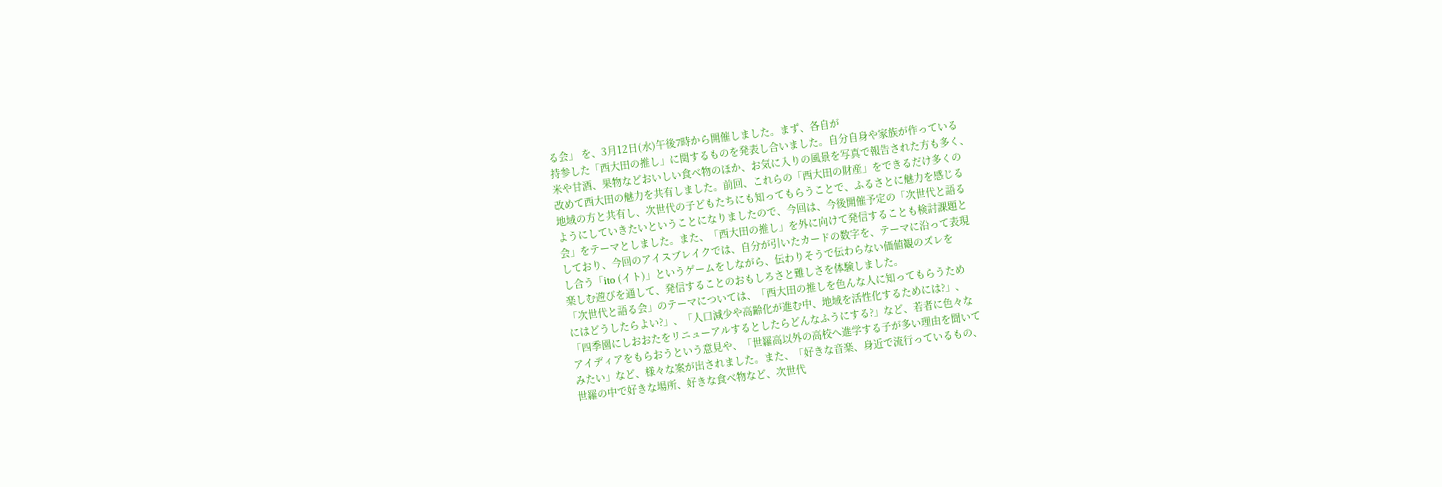る会」 を、3月12日(水)午後7時から開催しました。まず、各自が
持参した「西大田の推し」に関するものを発表し合いました。自分自身や家族が作っている
米や甘酒、果物などおいしい食べ物のほか、お気に入りの風景を写真で報告された方も多く、
改めて西大田の魅力を共有しました。前回、これらの「西大田の財産」をできるだけ多くの
地域の方と共有し、次世代の子どもたちにも知ってもらうことで、ふるさとに魅力を感じる
ようにしていきたいということになりましたので、今回は、今後開催予定の「次世代と語る
会」をテーマとしました。また、「西大田の推し」を外に向けて発信することも検討課題と
しており、今回のアイスブレイクでは、自分が引いたカードの数字を、テーマに沿って表現
し合う「ito (イト)」というゲームをしながら、伝わりそうで伝わらない価値観のズレを
楽しむ遊びを通して、発信することのおもしろさと難しさを体験しました。
「次世代と語る会」のテーマについては、「西大田の推しを色んな人に知ってもらうため
にはどうしたらよい?」、「人口減少や高齢化が進む中、地域を活性化するためには?」、
「四季園にしおおたをリニューアルするとしたらどんなふうにする?」など、若者に色々な
アイディアをもらおうという意見や、「世羅高以外の高校へ進学する子が多い理由を聞いて
みたい」など、様々な案が出されました。また、「好きな音楽、身近で流行っているもの、
世羅の中で好きな場所、好きな食べ物など、次世代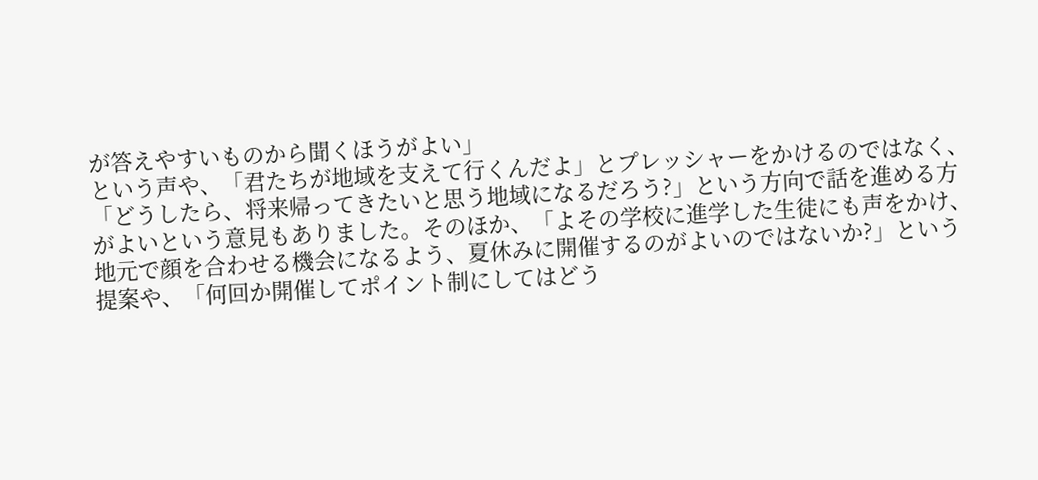が答えやすいものから聞くほうがよい」
という声や、「君たちが地域を支えて行くんだよ」とプレッシャーをかけるのではなく、
「どうしたら、将来帰ってきたいと思う地域になるだろう?」という方向で話を進める方
がよいという意見もありました。そのほか、「よその学校に進学した生徒にも声をかけ、
地元で顔を合わせる機会になるよう、夏休みに開催するのがよいのではないか?」という
提案や、「何回か開催してポイント制にしてはどう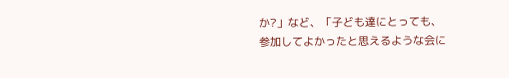か?」など、「子ども達にとっても、
参加してよかったと思えるような会に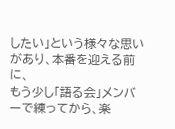したい」という様々な思いがあり、本番を迎える前に、
もう少し「語る会」メンバーで練ってから、楽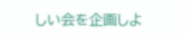しい会を企画しよ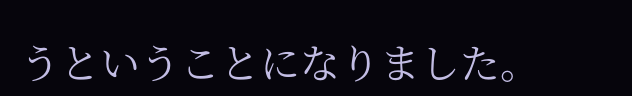うということになりました。